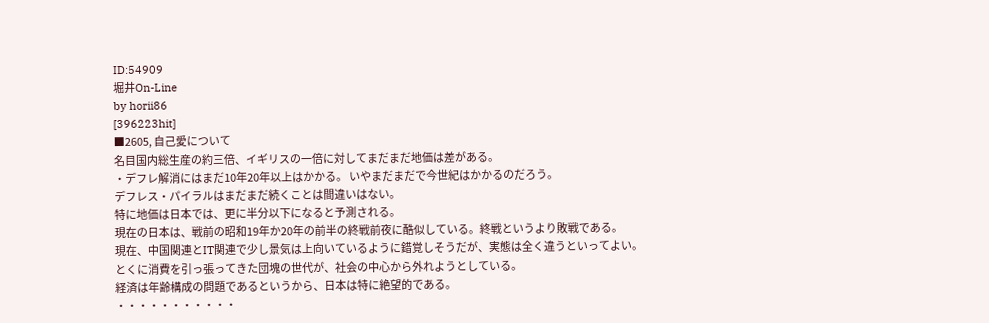ID:54909
堀井On-Line
by horii86
[396223hit]
■2605, 自己愛について
名目国内総生産の約三倍、イギリスの一倍に対してまだまだ地価は差がある。
・デフレ解消にはまだ10年20年以上はかかる。 いやまだまだで今世紀はかかるのだろう。
デフレス・パイラルはまだまだ続くことは間違いはない。
特に地価は日本では、更に半分以下になると予測される。
現在の日本は、戦前の昭和19年か20年の前半の終戦前夜に酷似している。終戦というより敗戦である。
現在、中国関連とIT関連で少し景気は上向いているように錯覚しそうだが、実態は全く違うといってよい。
とくに消費を引っ張ってきた団塊の世代が、社会の中心から外れようとしている。
経済は年齢構成の問題であるというから、日本は特に絶望的である。
・・・・・・・・・・・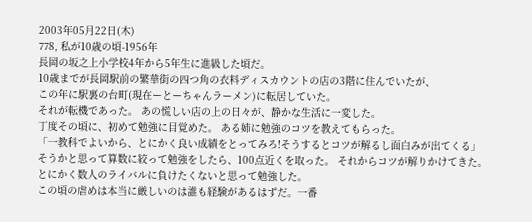2003年05月22日(木)
778, 私が10歳の頃-1956年
長岡の坂之上小学校4年から5年生に進級した頃だ。
10歳までが長岡駅前の繁華街の四つ角の衣料ディスカウントの店の3階に住んでいたが、
この年に駅裏の台町(現在ーとーちゃんラーメン)に転居していた。
それが転機であった。 あの慌しい店の上の日々が、静かな生活に一変した。
丁度その頃に、初めて勉強に目覚めた。 ある姉に勉強のコツを教えてもらった。
「一教科でよいから、とにかく良い成績をとってみろ!そうするとコツが解るし面白みが出てくる」
そうかと思って算数に絞って勉強をしたら、100点近くを取った。 それからコツが解りかけてきた。
とにかく数人のライバルに負けたくないと思って勉強した。
この頃の虐めは本当に厳しいのは誰も経験があるはずだ。一番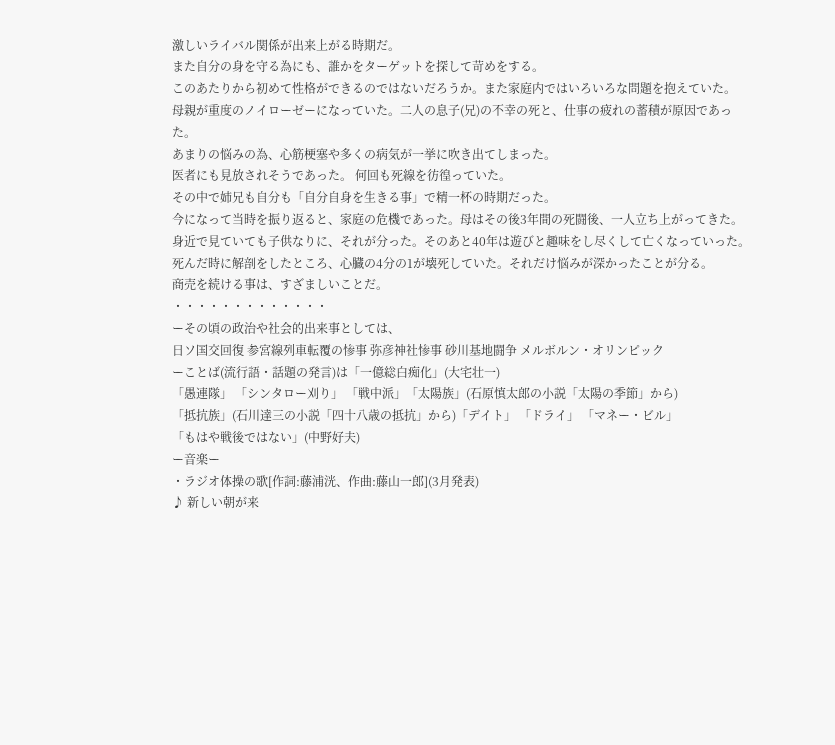激しいライバル関係が出来上がる時期だ。
また自分の身を守る為にも、誰かをターゲットを探して苛めをする。
このあたりから初めて性格ができるのではないだろうか。また家庭内ではいろいろな問題を抱えていた。
母親が重度のノイローゼーになっていた。二人の息子(兄)の不幸の死と、仕事の疲れの蓄積が原因であった。
あまりの悩みの為、心筋梗塞や多くの病気が一挙に吹き出てしまった。
医者にも見放されそうであった。 何回も死線を彷徨っていた。
その中で姉兄も自分も「自分自身を生きる事」で精一杯の時期だった。
今になって当時を振り返ると、家庭の危機であった。母はその後3年間の死闘後、一人立ち上がってきた。
身近で見ていても子供なりに、それが分った。そのあと40年は遊びと趣味をし尽くして亡くなっていった。
死んだ時に解剖をしたところ、心臓の4分の1が壊死していた。それだけ悩みが深かったことが分る。
商売を続ける事は、すざましいことだ。
・・・・・・・・・・・・・
ーその頃の政治や社会的出来事としては、
日ソ国交回復 参宮線列車転覆の惨事 弥彦神社惨事 砂川基地闘争 メルボルン・オリンピック
ーことば(流行語・話題の発言)は「一億総白痴化」(大宅壮一)
「愚連隊」 「シンタロー刈り」 「戦中派」「太陽族」(石原慎太郎の小説「太陽の季節」から)
「抵抗族」(石川達三の小説「四十八歳の抵抗」から)「デイト」 「ドライ」 「マネー・ビル」
「もはや戦後ではない」(中野好夫)
ー音楽ー
・ラジオ体操の歌[作詞:藤浦洸、作曲:藤山一郎](3月発表)
♪ 新しい朝が来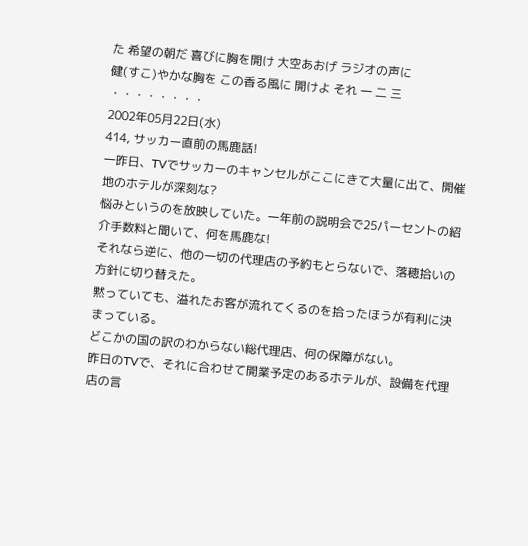た 希望の朝だ 喜びに胸を開け 大空あおげ ラジオの声に
健(すこ)やかな胸を この香る風に 開けよ それ 一 二 三
・・・・・・・・
2002年05月22日(水)
414, サッカー直前の馬鹿話!
一昨日、TVでサッカーのキャンセルがここにきて大量に出て、開催地のホテルが深刻な?
悩みというのを放映していた。一年前の説明会で25パーセントの紹介手数料と聞いて、何を馬鹿な!
それなら逆に、他の一切の代理店の予約もとらないで、落穂拾いの方針に切り替えた。
黙っていても、溢れたお客が流れてくるのを拾ったほうが有利に決まっている。
どこかの国の訳のわからない総代理店、何の保障がない。
昨日のTVで、それに合わせて開業予定のあるホテルが、設備を代理店の言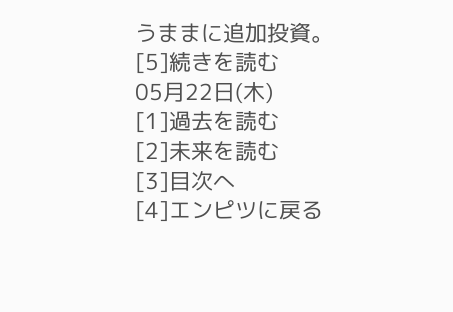うままに追加投資。
[5]続きを読む
05月22日(木)
[1]過去を読む
[2]未来を読む
[3]目次へ
[4]エンピツに戻る